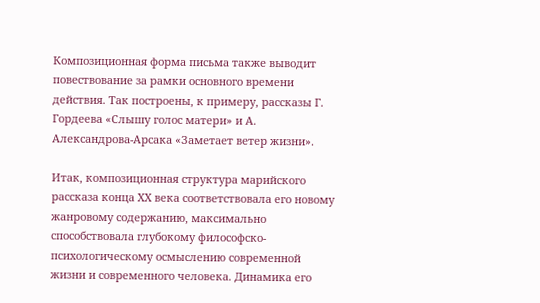Композиционная форма письма также выводит повествование за рамки основного времени действия. Так построены, к примеру, рассказы Г. Гордеева «Слышу голос матери» и А. Александрова-Арсака «Заметает ветер жизни».

Итак, композиционная структура марийского рассказа конца ХХ века соответствовала его новому жанровому содержанию, максимально способствовала глубокому философско-психологическому осмыслению современной жизни и современного человека. Динамика его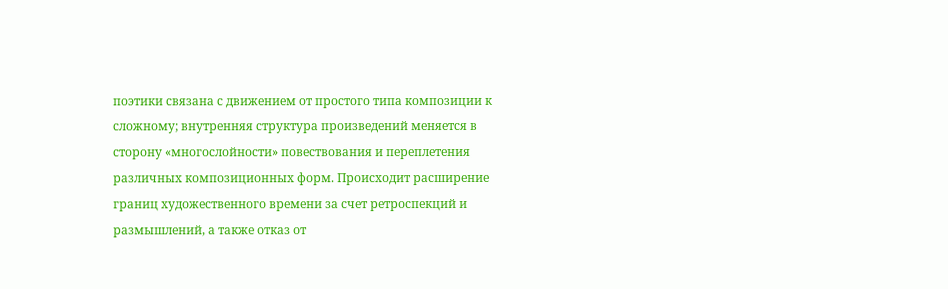поэтики связана с движением от простого типа композиции к сложному; внутренняя структура произведений меняется в сторону «многослойности» повествования и переплетения различных композиционных форм. Происходит расширение границ художественного времени за счет ретроспекций и размышлений, а также отказ от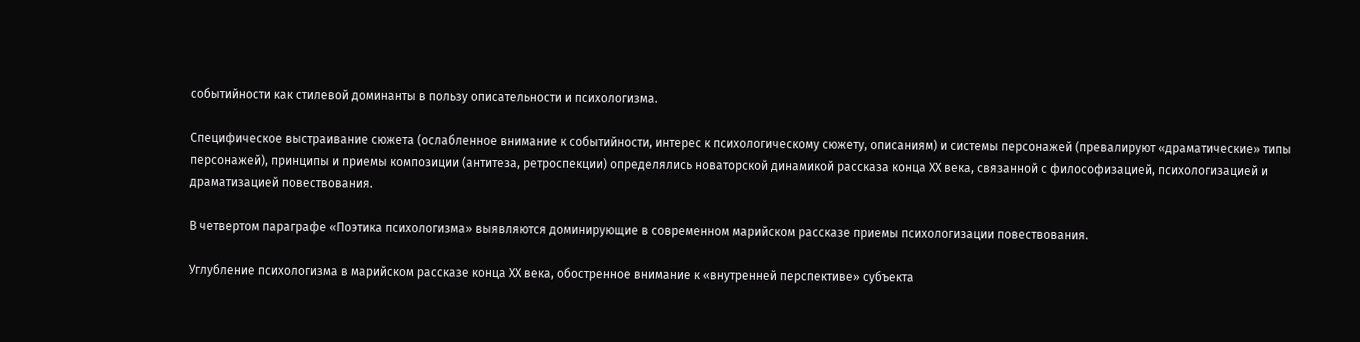событийности как стилевой доминанты в пользу описательности и психологизма.

Специфическое выстраивание сюжета (ослабленное внимание к событийности, интерес к психологическому сюжету, описаниям) и системы персонажей (превалируют «драматические» типы персонажей), принципы и приемы композиции (антитеза, ретроспекции) определялись новаторской динамикой рассказа конца ХХ века, связанной с философизацией, психологизацией и драматизацией повествования.

В четвертом параграфе «Поэтика психологизма» выявляются доминирующие в современном марийском рассказе приемы психологизации повествования.

Углубление психологизма в марийском рассказе конца ХХ века, обостренное внимание к «внутренней перспективе» субъекта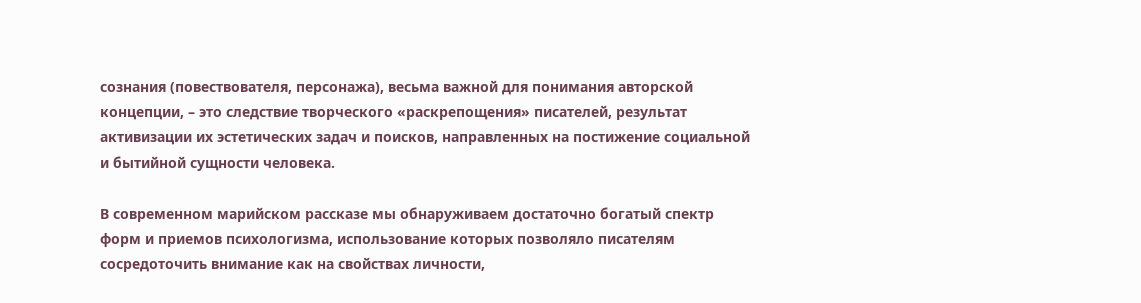сознания (повествователя, персонажа), весьма важной для понимания авторской концепции, – это следствие творческого «раскрепощения» писателей, результат активизации их эстетических задач и поисков, направленных на постижение социальной и бытийной сущности человека.

В современном марийском рассказе мы обнаруживаем достаточно богатый спектр форм и приемов психологизма, использование которых позволяло писателям сосредоточить внимание как на свойствах личности,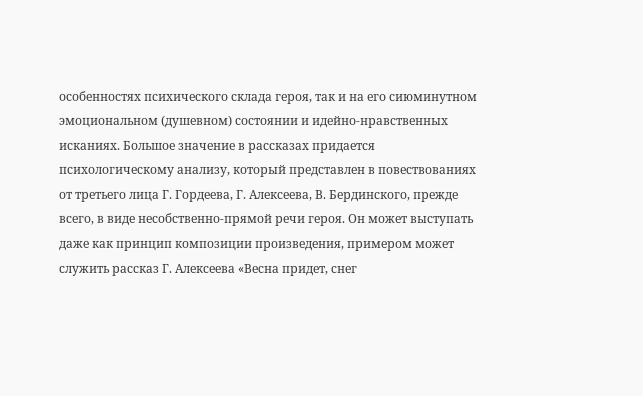особенностях психического склада героя, так и на его сиюминутном эмоциональном (душевном) состоянии и идейно-нравственных исканиях. Большое значение в рассказах придается психологическому анализу, который представлен в повествованиях от третьего лица Г. Гордеева, Г. Алексеева, В. Бердинского, прежде всего, в виде несобственно-прямой речи героя. Он может выступать даже как принцип композиции произведения, примером может служить рассказ Г. Алексеева «Весна придет, снег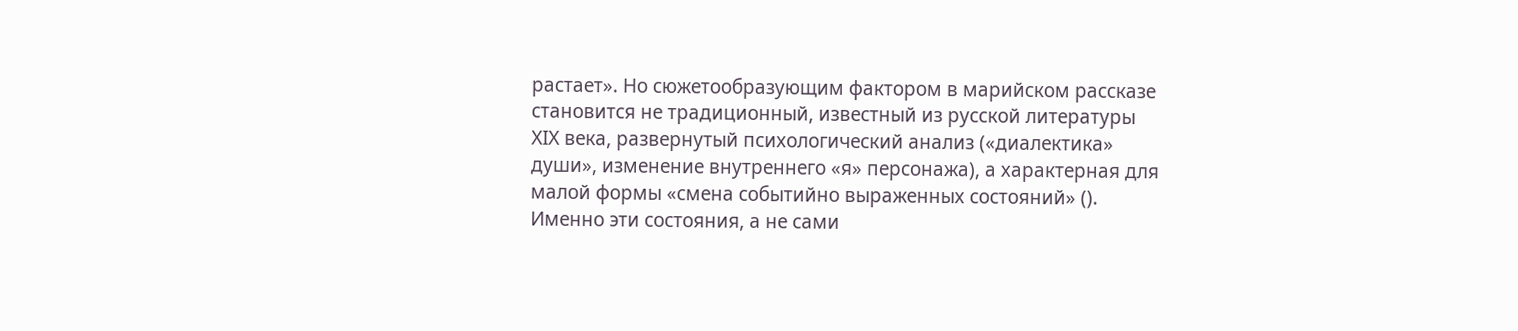растает». Но сюжетообразующим фактором в марийском рассказе становится не традиционный, известный из русской литературы ХIХ века, развернутый психологический анализ («диалектика» души», изменение внутреннего «я» персонажа), а характерная для малой формы «смена событийно выраженных состояний» (). Именно эти состояния, а не сами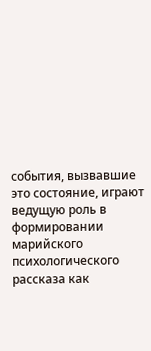события, вызвавшие это состояние, играют ведущую роль в формировании марийского психологического рассказа как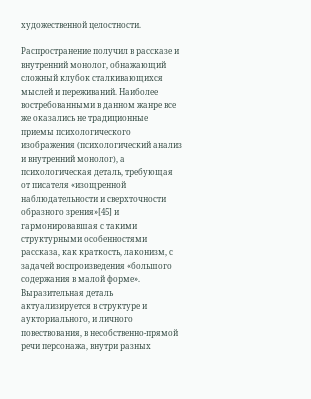художественной целостности.

Распространение получил в рассказе и внутренний монолог, обнажающий сложный клубок сталкивающихся мыслей и переживаний. Наиболее востребованными в данном жанре все же оказались не традиционные приемы психологического изображения (психологический анализ и внутренний монолог), а психологическая деталь, требующая от писателя «изощренной наблюдательности и сверхточности образного зрения»[45] и гармонировавшая с такими структурными особенностями рассказа, как краткость, лаконизм, с задачей воспроизведения «большого содержания в малой форме». Выразительная деталь актуализируется в структуре и аукториального, и личного повествования, в несобственно-прямой речи персонажа, внутри разных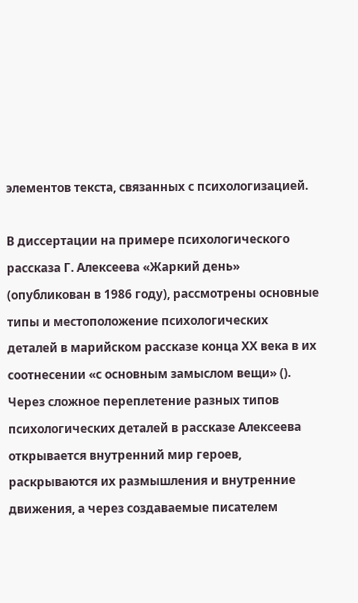элементов текста, связанных с психологизацией.

В диссертации на примере психологического рассказа Г. Алексеева «Жаркий день» (опубликован в 1986 году), рассмотрены основные типы и местоположение психологических деталей в марийском рассказе конца ХХ века в их соотнесении «с основным замыслом вещи» (). Через сложное переплетение разных типов психологических деталей в рассказе Алексеева открывается внутренний мир героев, раскрываются их размышления и внутренние движения, а через создаваемые писателем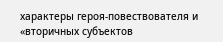характеры героя-повествователя и «вторичных субъектов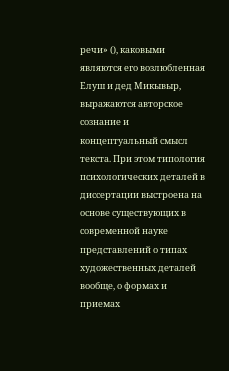речи» (), каковыми являются его возлюбленная Елуш и дед Микывыр, выражаются авторское сознание и концептуальный смысл текста. При этом типология психологических деталей в диссертации выстроена на основе существующих в современной науке представлений о типах художественных деталей вообще, о формах и приемах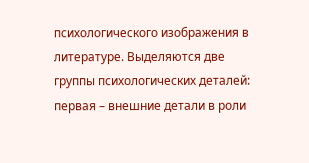психологического изображения в литературе. Выделяются две группы психологических деталей: первая – внешние детали в роли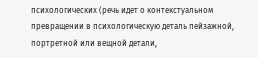психологических (речь идет о контекстуальном превращении в психологическую деталь пейзажной, портретной или вещной детали,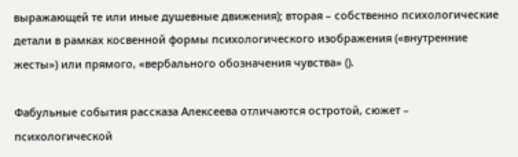выражающей те или иные душевные движения); вторая – собственно психологические детали в рамках косвенной формы психологического изображения («внутренние жесты») или прямого, «вербального обозначения чувства» ().

Фабульные события рассказа Алексеева отличаются остротой, сюжет – психологической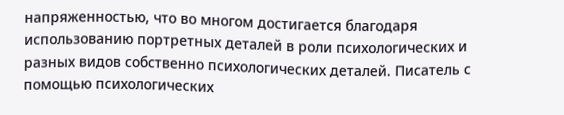напряженностью, что во многом достигается благодаря использованию портретных деталей в роли психологических и разных видов собственно психологических деталей. Писатель с помощью психологических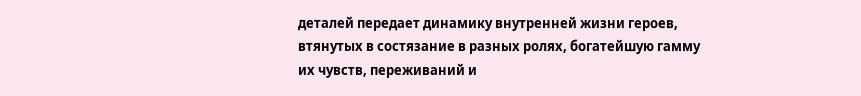деталей передает динамику внутренней жизни героев, втянутых в состязание в разных ролях, богатейшую гамму их чувств, переживаний и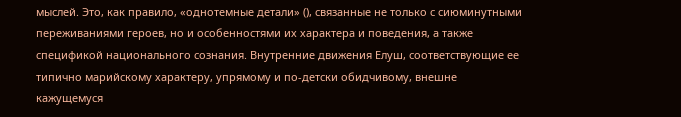мыслей. Это, как правило, «однотемные детали» (), связанные не только с сиюминутными переживаниями героев, но и особенностями их характера и поведения, а также спецификой национального сознания. Внутренние движения Елуш, соответствующие ее типично марийскому характеру, упрямому и по-детски обидчивому, внешне кажущемуся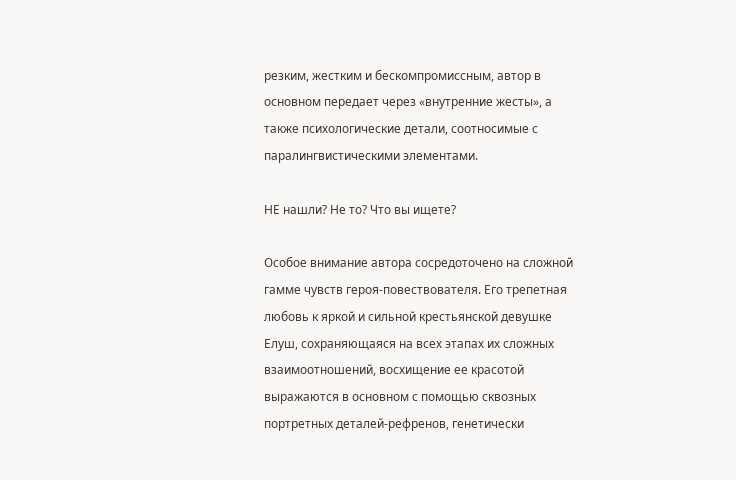резким, жестким и бескомпромиссным, автор в основном передает через «внутренние жесты», а также психологические детали, соотносимые с паралингвистическими элементами.

НЕ нашли? Не то? Что вы ищете?

Особое внимание автора сосредоточено на сложной гамме чувств героя-повествователя. Его трепетная любовь к яркой и сильной крестьянской девушке Елуш, сохраняющаяся на всех этапах их сложных взаимоотношений, восхищение ее красотой выражаются в основном с помощью сквозных портретных деталей-рефренов, генетически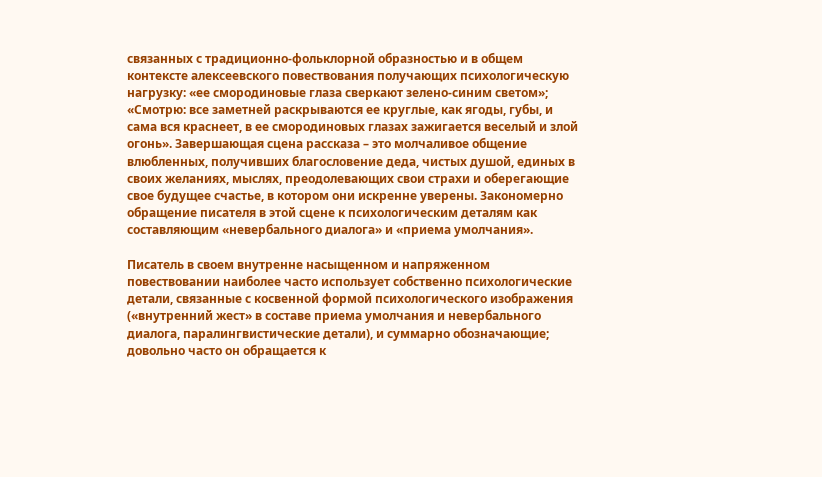связанных с традиционно-фольклорной образностью и в общем контексте алексеевского повествования получающих психологическую нагрузку: «ее смородиновые глаза сверкают зелено-синим светом»; «Смотрю: все заметней раскрываются ее круглые, как ягоды, губы, и сама вся краснеет, в ее смородиновых глазах зажигается веселый и злой огонь». Завершающая сцена рассказа – это молчаливое общение влюбленных, получивших благословение деда, чистых душой, единых в своих желаниях, мыслях, преодолевающих свои страхи и оберегающие свое будущее счастье, в котором они искренне уверены. Закономерно обращение писателя в этой сцене к психологическим деталям как составляющим «невербального диалога» и «приема умолчания».

Писатель в своем внутренне насыщенном и напряженном повествовании наиболее часто использует собственно психологические детали, связанные с косвенной формой психологического изображения («внутренний жест» в составе приема умолчания и невербального диалога, паралингвистические детали), и суммарно обозначающие; довольно часто он обращается к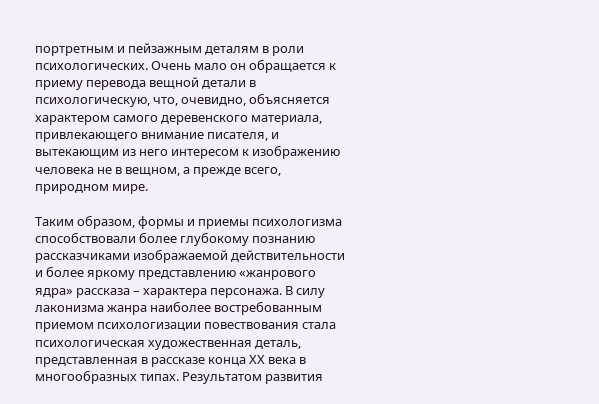портретным и пейзажным деталям в роли психологических. Очень мало он обращается к приему перевода вещной детали в психологическую, что, очевидно, объясняется характером самого деревенского материала, привлекающего внимание писателя, и вытекающим из него интересом к изображению человека не в вещном, а прежде всего, природном мире.

Таким образом, формы и приемы психологизма способствовали более глубокому познанию рассказчиками изображаемой действительности и более яркому представлению «жанрового ядра» рассказа – характера персонажа. В силу лаконизма жанра наиболее востребованным приемом психологизации повествования стала психологическая художественная деталь, представленная в рассказе конца ХХ века в многообразных типах. Результатом развития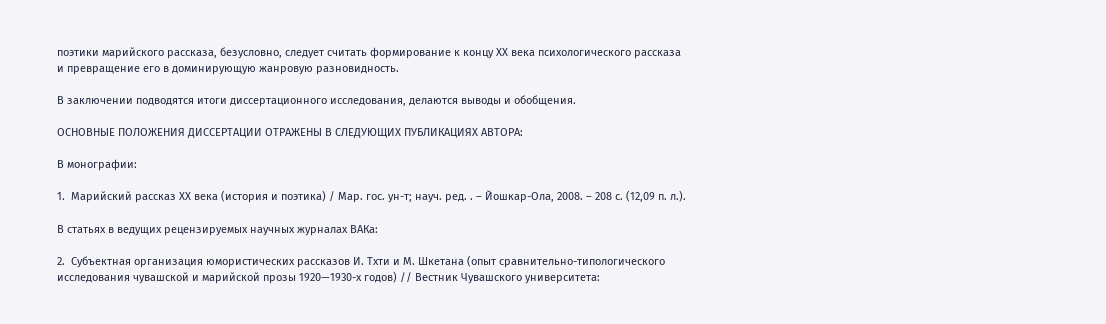поэтики марийского рассказа, безусловно, следует считать формирование к концу ХХ века психологического рассказа и превращение его в доминирующую жанровую разновидность.

В заключении подводятся итоги диссертационного исследования, делаются выводы и обобщения.

ОСНОВНЫЕ ПОЛОЖЕНИЯ ДИССЕРТАЦИИ ОТРАЖЕНЫ В СЛЕДУЮЩИХ ПУБЛИКАЦИЯХ АВТОРА:

В монографии:

1.  Марийский рассказ ХХ века (история и поэтика) / Мар. гос. ун-т; науч. ред. . – Йошкар-Ола, 2008. – 208 с. (12,09 п. л.).

В статьях в ведущих рецензируемых научных журналах ВАКа:

2.  Субъектная организация юмористических рассказов И. Тхти и М. Шкетана (опыт сравнительно-типологического исследования чувашской и марийской прозы 1920—1930-х годов) // Вестник Чувашского университета: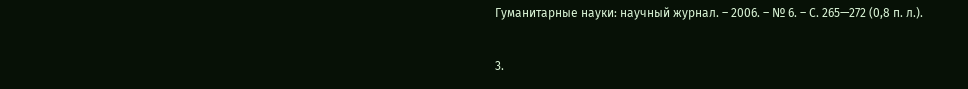Гуманитарные науки: научный журнал. – 2006. – № 6. – С. 265—272 (0,8 п. л.).

3.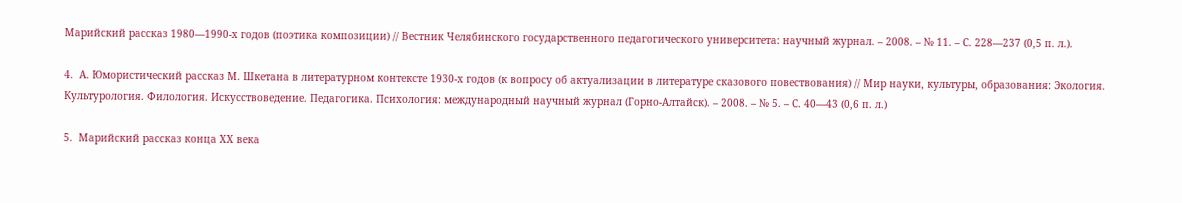Марийский рассказ 1980—1990-х годов (поэтика композиции) // Вестник Челябинского государственного педагогического университета: научный журнал. – 2008. – № 11. – С. 228—237 (0,5 п. л.).

4.  А. Юмористический рассказ М. Шкетана в литературном контексте 1930-х годов (к вопросу об актуализации в литературе сказового повествования) // Мир науки, культуры, образования: Экология. Культурология. Филология. Искусствоведение. Педагогика. Психология: международный научный журнал (Горно-Алтайск). – 2008. – № 5. – С. 40—43 (0,6 п. л.)

5.  Марийский рассказ конца ХХ века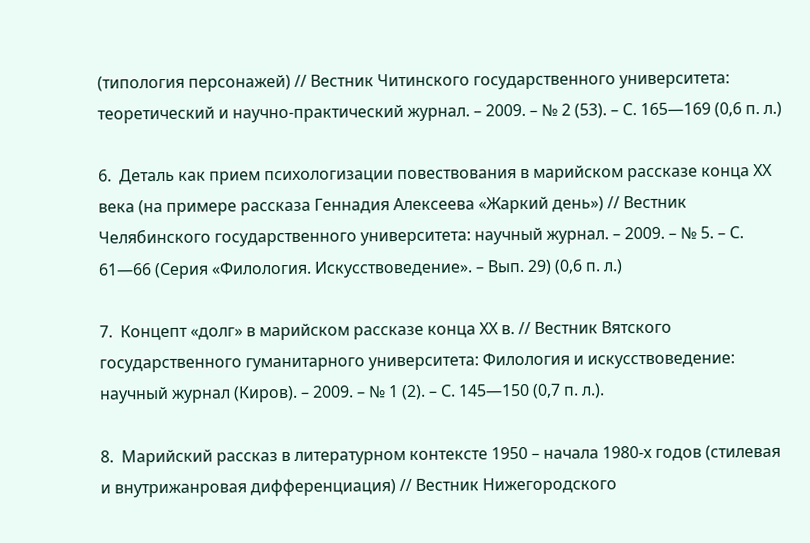(типология персонажей) // Вестник Читинского государственного университета: теоретический и научно-практический журнал. – 2009. – № 2 (53). – С. 165—169 (0,6 п. л.)

6.  Деталь как прием психологизации повествования в марийском рассказе конца ХХ века (на примере рассказа Геннадия Алексеева «Жаркий день») // Вестник Челябинского государственного университета: научный журнал. – 2009. – № 5. – С. 61—66 (Серия «Филология. Искусствоведение». – Вып. 29) (0,6 п. л.)

7.  Концепт «долг» в марийском рассказе конца ХХ в. // Вестник Вятского государственного гуманитарного университета: Филология и искусствоведение: научный журнал (Киров). – 2009. – № 1 (2). – С. 145—150 (0,7 п. л.).

8.  Марийский рассказ в литературном контексте 1950 – начала 1980-х годов (стилевая и внутрижанровая дифференциация) // Вестник Нижегородского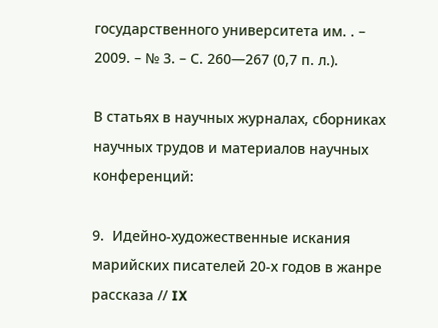государственного университета им. . – 2009. – № 3. – С. 260—267 (0,7 п. л.).

В статьях в научных журналах, сборниках научных трудов и материалов научных конференций:

9.  Идейно-художественные искания марийских писателей 20-х годов в жанре рассказа // IX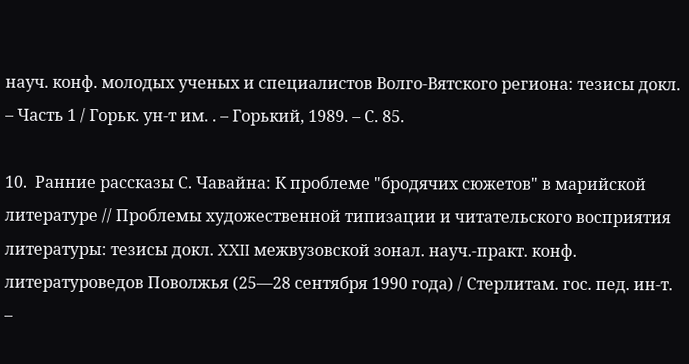науч. конф. молодых ученых и специалистов Волго-Вятского региона: тезисы докл. – Часть 1 / Горьк. ун-т им. . – Горький, 1989. – С. 85.

10.  Ранние рассказы С. Чавайна: К проблеме "бродячих сюжетов" в марийской литературе // Проблемы художественной типизации и читательского восприятия литературы: тезисы докл. XXII межвузовской зонал. науч.-практ. конф. литературоведов Поволжья (25—28 сентября 1990 года) / Стерлитам. гос. пед. ин-т. –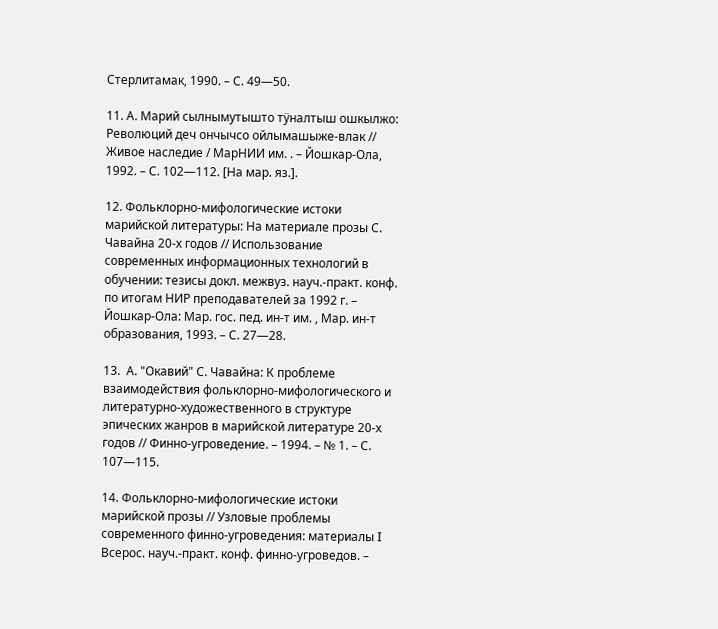Стерлитамак, 1990. – С. 49—50.

11. А. Марий сылнымутышто тÿналтыш ошкылжо: Революций деч ончычсо ойлымашыже-влак // Живое наследие / МарНИИ им. . – Йошкар-Ола, 1992. – С. 102—112. [На мар. яз.].

12. Фольклорно-мифологические истоки марийской литературы: На материале прозы С. Чавайна 20-х годов // Использование современных информационных технологий в обучении: тезисы докл. межвуз. науч.-практ. конф. по итогам НИР преподавателей за 1992 г. – Йошкар-Ола: Мар. гос. пед. ин-т им. , Мар. ин-т образования, 1993. – С. 27—28.

13.  А. "Окавий" С. Чавайна: К проблеме взаимодействия фольклорно-мифологического и литературно-художественного в структуре эпических жанров в марийской литературе 20-х годов // Финно-угроведение. – 1994. – № 1. – С. 107—115.

14. Фольклорно-мифологические истоки марийской прозы // Узловые проблемы современного финно-угроведения: материалы I Всерос. науч.-практ. конф. финно-угроведов. –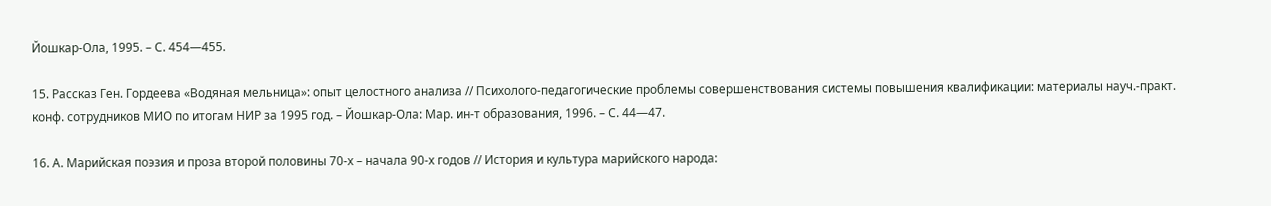Йошкар-Ола, 1995. – С. 454—455.

15. Рассказ Ген. Гордеева «Водяная мельница»: опыт целостного анализа // Психолого-педагогические проблемы совершенствования системы повышения квалификации: материалы науч.-практ. конф. сотрудников МИО по итогам НИР за 1995 год. – Йошкар-Ола: Мар. ин-т образования, 1996. – С. 44—47.

16. А. Марийская поэзия и проза второй половины 70-х – начала 90-х годов // История и культура марийского народа: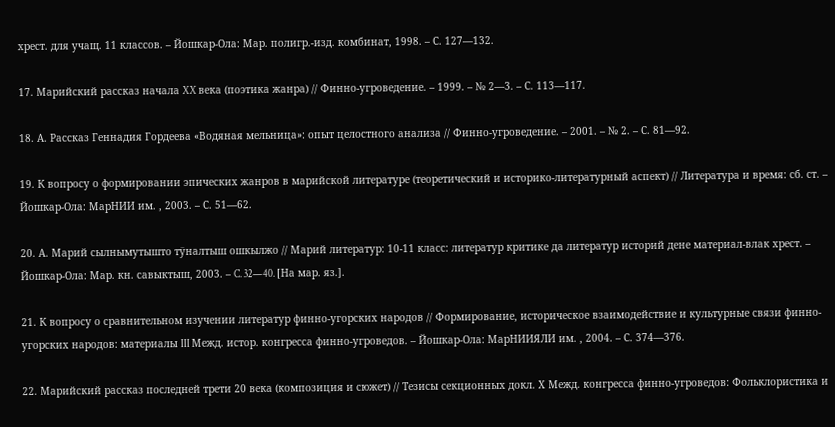хрест. для учащ. 11 классов. – Йошкар-Ола: Мар. полигр.-изд. комбинат, 1998. – С. 127—132.

17. Марийский рассказ начала XX века (поэтика жанра) // Финно-угроведение. – 1999. – № 2—3. – С. 113—117.

18. А. Рассказ Геннадия Гордеева «Водяная мельница»: опыт целостного анализа // Финно-угроведение. – 2001. – № 2. – С. 81—92.

19. К вопросу о формировании эпических жанров в марийской литературе (теоретический и историко-литературный аспект) // Литература и время: сб. ст. – Йошкар-Ола: МарНИИ им. , 2003. – С. 51—62.

20. А. Марий сылнымутышто тÿналтыш ошкылжо // Марий литератур: 10-11 класс: литератур критике да литератур историй дене материал-влак хрест. – Йошкар-Ола: Мар. кн. савыктыш, 2003. – C. 32—40. [На мар. яз.].

21. К вопросу о сравнительном изучении литератур финно-угорских народов // Формирование, историческое взаимодействие и культурные связи финно-угорских народов: материалы III Межд. истор. конгресса финно-угроведов. – Йошкар-Ола: МарНИИЯЛИ им. , 2004. – С. 374—376.

22. Марийский рассказ последней трети 20 века (композиция и сюжет) // Тезисы секционных докл. Х Межд. конгресса финно-угроведов: Фольклористика и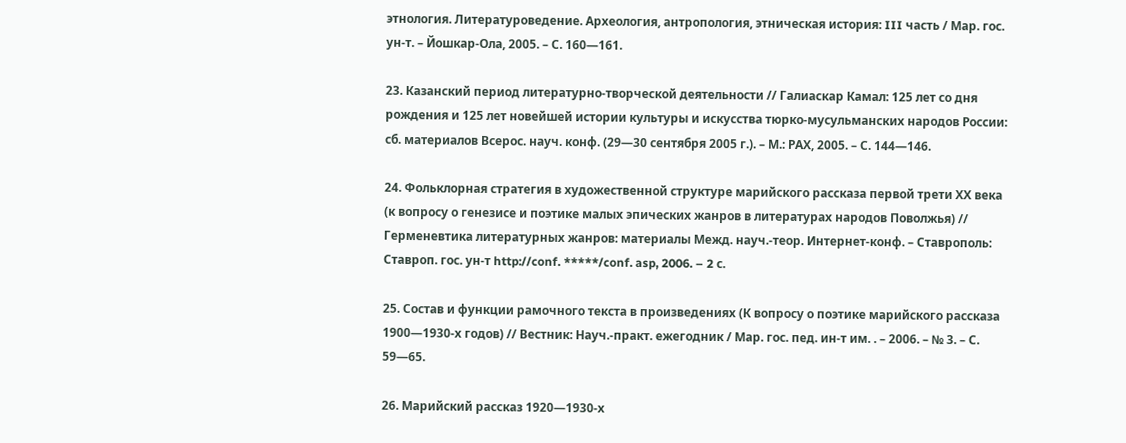этнология. Литературоведение. Археология, антропология, этническая история: III часть / Мар. гос. ун-т. – Йошкар-Ола, 2005. – С. 160—161.

23. Казанский период литературно-творческой деятельности // Галиаскар Камал: 125 лет со дня рождения и 125 лет новейшей истории культуры и искусства тюрко-мусульманских народов России: сб. материалов Всерос. науч. конф. (29—30 сентября 2005 г.). – М.: РАХ, 2005. – С. 144—146.

24. Фольклорная стратегия в художественной структуре марийского рассказа первой трети ХХ века (к вопросу о генезисе и поэтике малых эпических жанров в литературах народов Поволжья) // Герменевтика литературных жанров: материалы Межд. науч.-теор. Интернет-конф. – Ставрополь: Ставроп. гос. ун-т http://conf. *****/conf. asp, 2006. – 2 с.

25. Состав и функции рамочного текста в произведениях (К вопросу о поэтике марийского рассказа 1900—1930-х годов) // Вестник: Науч.-практ. ежегодник / Мар. гос. пед. ин-т им. . – 2006. – № 3. – С. 59—65.

26. Марийский рассказ 1920—1930-х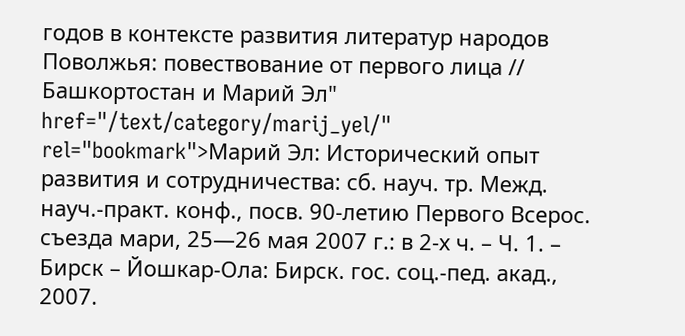годов в контексте развития литератур народов Поволжья: повествование от первого лица // Башкортостан и Марий Эл" href="/text/category/marij_yel/" rel="bookmark">Марий Эл: Исторический опыт развития и сотрудничества: сб. науч. тр. Межд. науч.-практ. конф., посв. 90-летию Первого Всерос. съезда мари, 25—26 мая 2007 г.: в 2-х ч. – Ч. 1. – Бирск – Йошкар-Ола: Бирск. гос. соц.-пед. акад., 2007.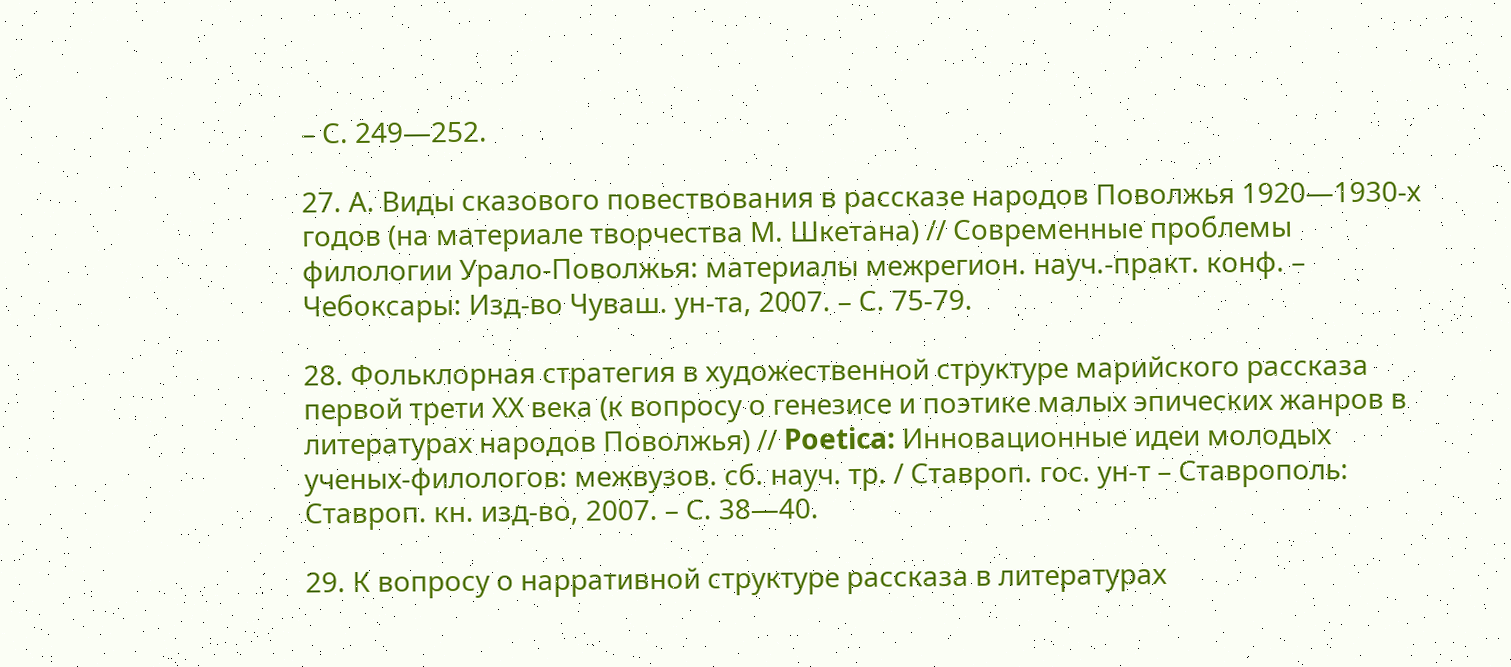– С. 249—252.

27. А. Виды сказового повествования в рассказе народов Поволжья 1920—1930-х годов (на материале творчества М. Шкетана) // Современные проблемы филологии Урало-Поволжья: материалы межрегион. науч.-практ. конф. – Чебоксары: Изд-во Чуваш. ун-та, 2007. – С. 75-79.

28. Фольклорная стратегия в художественной структуре марийского рассказа первой трети ХХ века (к вопросу о генезисе и поэтике малых эпических жанров в литературах народов Поволжья) // Poetica: Инновационные идеи молодых ученых-филологов: межвузов. сб. науч. тр. / Ставроп. гос. ун-т – Ставрополь: Ставроп. кн. изд-во, 2007. – С. 38—40.

29. К вопросу о нарративной структуре рассказа в литературах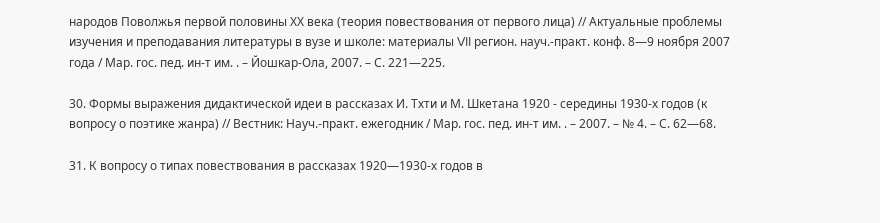народов Поволжья первой половины ХХ века (теория повествования от первого лица) // Актуальные проблемы изучения и преподавания литературы в вузе и школе: материалы VII регион. науч.-практ. конф. 8—9 ноября 2007 года / Мар. гос. пед. ин-т им. . – Йошкар-Ола, 2007. – С. 221—225.

30. Формы выражения дидактической идеи в рассказах И. Тхти и М. Шкетана 1920 - середины 1930-х годов (к вопросу о поэтике жанра) // Вестник: Науч.-практ. ежегодник / Мар. гос. пед. ин-т им. . – 2007. – № 4. – С. 62—68.

31. К вопросу о типах повествования в рассказах 1920—1930-х годов в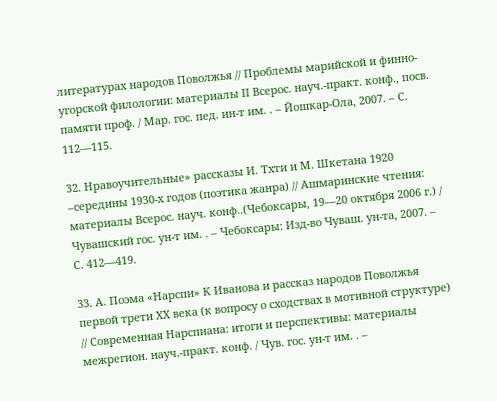литературах народов Поволжья // Проблемы марийской и финно-угорской филологии: материалы II Всерос. науч.-практ. конф., посв. памяти проф. / Мар. гос. пед. ин-т им. . – Йошкар-Ола, 2007. – С. 112—115.

32. Нравоучительные» рассказы И. Тхти и М. Шкетана 1920 –середины 1930-х годов (поэтика жанра) // Ашмаринские чтения: материалы Всерос. науч. конф..(Чебоксары, 19—20 октября 2006 г.) / Чувашский гос. ун-т им. . – Чебоксары: Изд-во Чуваш. ун-та, 2007. – С. 412—419.

33. А. Поэма «Нарспи» К Иванова и рассказ народов Поволжья первой трети ХХ века (к вопросу о сходствах в мотивной структуре) // Современная Нарспиана: итоги и перспективы: материалы межрегион. науч.-практ. конф. / Чув. гос. ун-т им. . –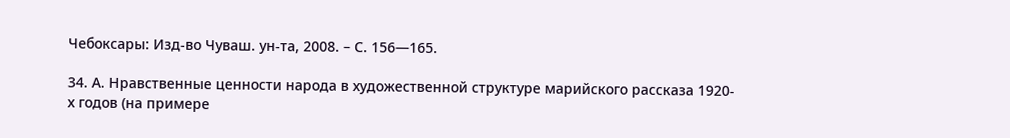Чебоксары: Изд-во Чуваш. ун-та, 2008. – С. 156—165.

34. А. Нравственные ценности народа в художественной структуре марийского рассказа 1920-х годов (на примере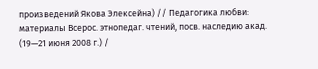произведений Якова Элексейна) // Педагогика любви: материалы Всерос. этнопедаг. чтений, посв. наследию акад. (19—21 июня 2008 г.) /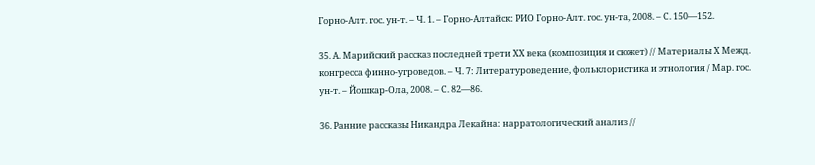Горно-Алт. гос. ун-т. – Ч. 1. – Горно-Алтайск: РИО Горно-Алт. гос. ун-та, 2008. – С. 150—152.

35. А. Марийский рассказ последней трети ХХ века (композиция и сюжет) // Материалы Х Межд. конгресса финно-угроведов. – Ч. 7: Литературоведение, фольклористика и этнология / Мар. гос. ун-т. – Йошкар-Ола, 2008. – С. 82—86.

36. Ранние рассказы Никандра Лекайна: нарратологический анализ //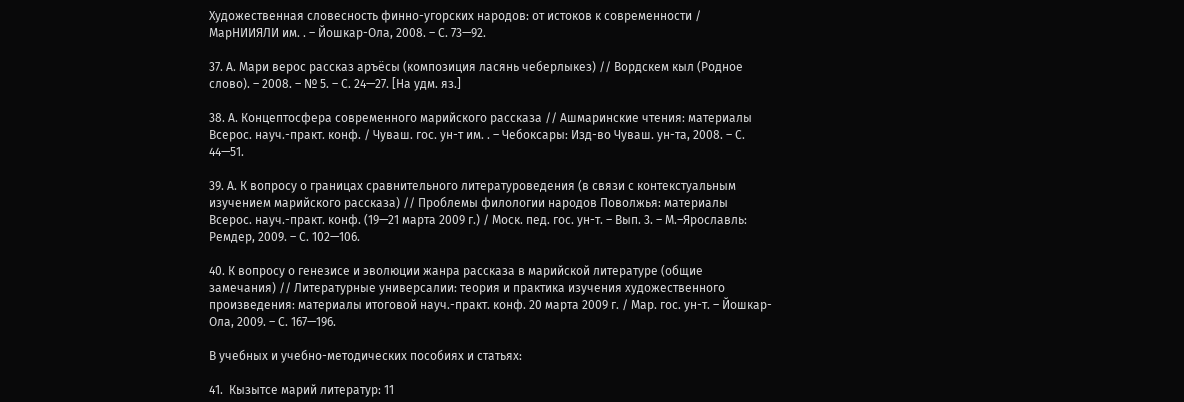Художественная словесность финно-угорских народов: от истоков к современности / МарНИИЯЛИ им. . – Йошкар-Ола, 2008. – С. 73—92.

37. А. Мари верос рассказ аръëсы (композиция ласянь чеберлыкез) // Вордскем кыл (Родное слово). – 2008. – № 5. – С. 24—27. [На удм. яз.]

38. А. Концептосфера современного марийского рассказа // Ашмаринские чтения: материалы Всерос. науч.-практ. конф. / Чуваш. гос. ун-т им. . – Чебоксары: Изд-во Чуваш. ун-та, 2008. – С. 44—51.

39. А. К вопросу о границах сравнительного литературоведения (в связи с контекстуальным изучением марийского рассказа) // Проблемы филологии народов Поволжья: материалы Всерос. науч.-практ. конф. (19—21 марта 2009 г.) / Моск. пед. гос. ун-т. – Вып. 3. – М.–Ярославль: Ремдер, 2009. – С. 102—106.

40. К вопросу о генезисе и эволюции жанра рассказа в марийской литературе (общие замечания) // Литературные универсалии: теория и практика изучения художественного произведения: материалы итоговой науч.-практ. конф. 20 марта 2009 г. / Мар. гос. ун-т. – Йошкар-Ола, 2009. – С. 167—196.

В учебных и учебно-методических пособиях и статьях:

41.  Кызытсе марий литератур: 11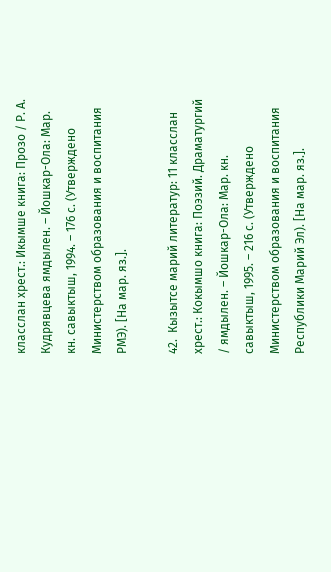класслан хрест.: Икымше книга: Прозо / Р. А. Кудрявцева ямдылен. – Йошкар-Ола: Мар. кн. савыктыш, 1994. – 176 с. (Утверждено Министерством образования и воспитания РМЭ). [На мар. яз.].

42.  Кызытсе марий литератур: 11 класслан хрест.: Кокымшо книга: Поэзий. Драматургий / ямдылен. – Йошкар-Ола: Мар. кн. савыктыш, 1995. – 216 с. (Утверждено Министерством образования и воспитания Республики Марий Эл). [На мар. яз.].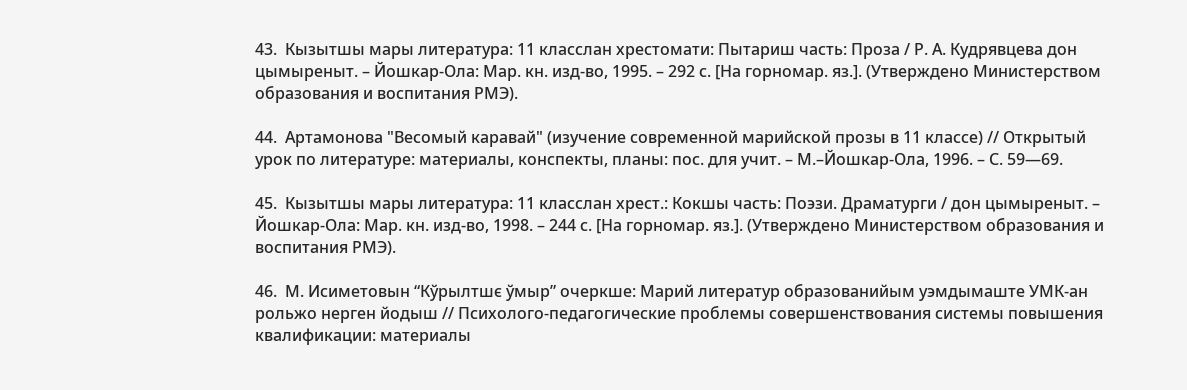43.  Кызытшы мары литература: 11 класслан хрестомати: Пытариш часть: Проза / Р. А. Кудрявцева дон цымыреныт. – Йошкар-Ола: Мар. кн. изд-во, 1995. – 292 с. [На горномар. яз.]. (Утверждено Министерством образования и воспитания РМЭ).

44.  Артамонова "Весомый каравай" (изучение современной марийской прозы в 11 классе) // Открытый урок по литературе: материалы, конспекты, планы: пос. для учит. – М.–Йошкар-Ола, 1996. – С. 59—69.

45.  Кызытшы мары литература: 11 класслан хрест.: Кокшы часть: Поэзи. Драматурги / дон цымыреныт. – Йошкар-Ола: Мар. кн. изд-во, 1998. – 244 с. [На горномар. яз.]. (Утверждено Министерством образования и воспитания РМЭ).

46.  М. Исиметовын “Кўрылтшє ўмыр” очеркше: Марий литератур образованийым уэмдымаште УМК-ан рольжо нерген йодыш // Психолого-педагогические проблемы совершенствования системы повышения квалификации: материалы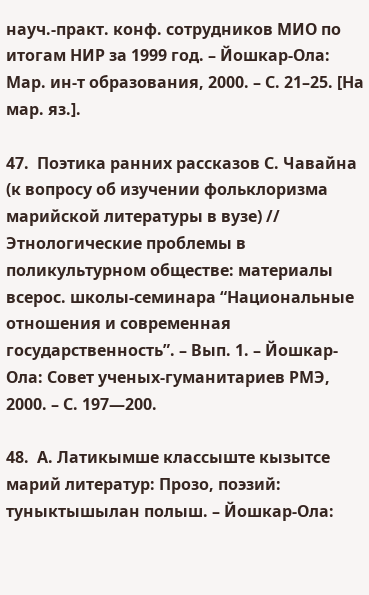науч.-практ. конф. сотрудников МИО по итогам НИР за 1999 год. – Йошкар-Ола: Мар. ин-т образования, 2000. – С. 21–25. [На мар. яз.].

47.  Поэтика ранних рассказов С. Чавайна (к вопросу об изучении фольклоризма марийской литературы в вузе) // Этнологические проблемы в поликультурном обществе: материалы всерос. школы-семинара “Национальные отношения и современная государственность”. – Вып. 1. – Йошкар-Ола: Совет ученых-гуманитариев РМЭ, 2000. – С. 197—200.

48.  А. Латикымше классыште кызытсе марий литератур: Прозо, поэзий: туныктышылан полыш. – Йошкар-Ола: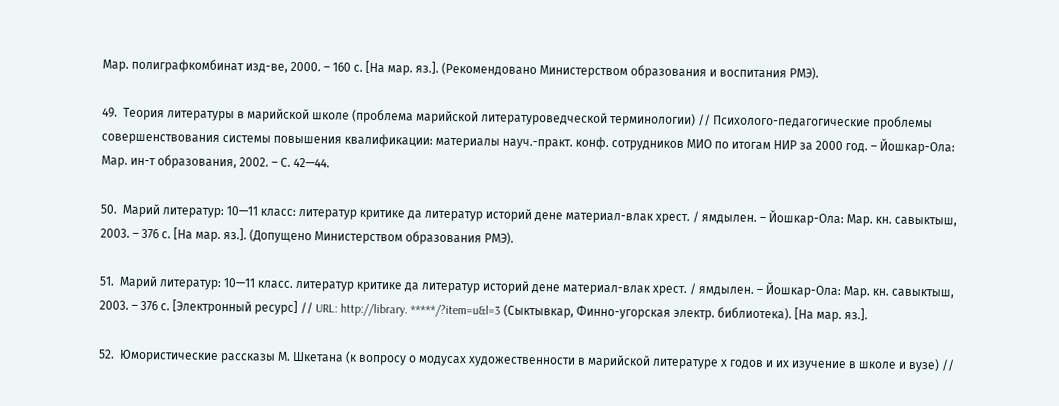Мар. полиграфкомбинат изд-ве, 2000. – 160 с. [На мар. яз.]. (Рекомендовано Министерством образования и воспитания РМЭ).

49.  Теория литературы в марийской школе (проблема марийской литературоведческой терминологии) // Психолого-педагогические проблемы совершенствования системы повышения квалификации: материалы науч.-практ. конф. сотрудников МИО по итогам НИР за 2000 год. – Йошкар-Ола: Мар. ин-т образования, 2002. – С. 42—44.

50.  Марий литератур: 10—11 класс: литератур критике да литератур историй дене материал-влак хрест. / ямдылен. – Йошкар-Ола: Мар. кн. савыктыш, 2003. – 376 с. [На мар. яз.]. (Допущено Министерством образования РМЭ).

51.  Марий литератур: 10—11 класс. литератур критике да литератур историй дене материал-влак хрест. / ямдылен. – Йошкар-Ола: Мар. кн. савыктыш, 2003. – 376 с. [Электронный ресурс] // URL: http://library. *****/?item=u&l=3 (Сыктывкар, Финно-угорская электр. библиотека). [На мар. яз.].

52.  Юмористические рассказы М. Шкетана (к вопросу о модусах художественности в марийской литературе х годов и их изучение в школе и вузе) //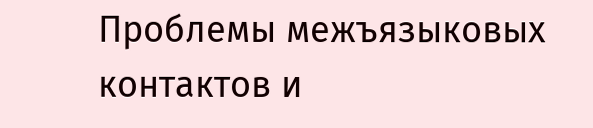Проблемы межъязыковых контактов и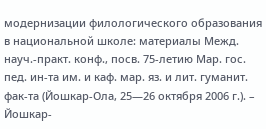модернизации филологического образования в национальной школе: материалы Межд. науч.-практ. конф., посв. 75-летию Мар. гос. пед. ин-та им. и каф. мар. яз. и лит. гуманит. фак-та (Йошкар-Ола, 25—26 октября 2006 г.). – Йошкар-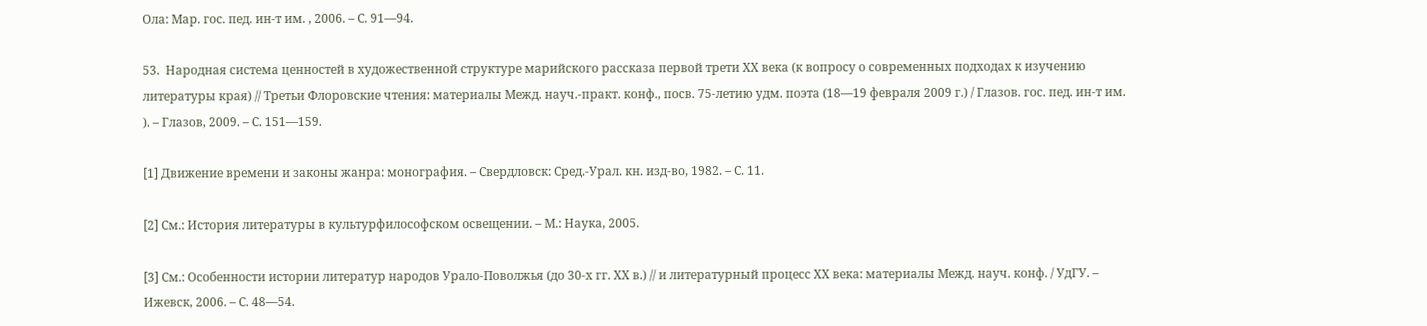Ола: Мар. гос. пед. ин-т им. , 2006. – С. 91—94.

53.  Народная система ценностей в художественной структуре марийского рассказа первой трети ХХ века (к вопросу о современных подходах к изучению литературы края) // Третьи Флоровские чтения: материалы Межд. науч.-практ. конф., посв. 75-летию удм. поэта (18—19 февраля 2009 г.) / Глазов. гос. пед. ин-т им. ). – Глазов, 2009. – С. 151—159.

[1] Движение времени и законы жанра: монография. – Свердловск: Сред.-Урал. кн. изд-во, 1982. – С. 11.

[2] См.: История литературы в культурфилософском освещении. – М.: Наука, 2005.

[3] См.: Особенности истории литератур народов Урало-Поволжья (до 30-х гг. ХХ в.) // и литературный процесс ХХ века: материалы Межд. науч. конф. / УдГУ. – Ижевск, 2006. – С. 48—54.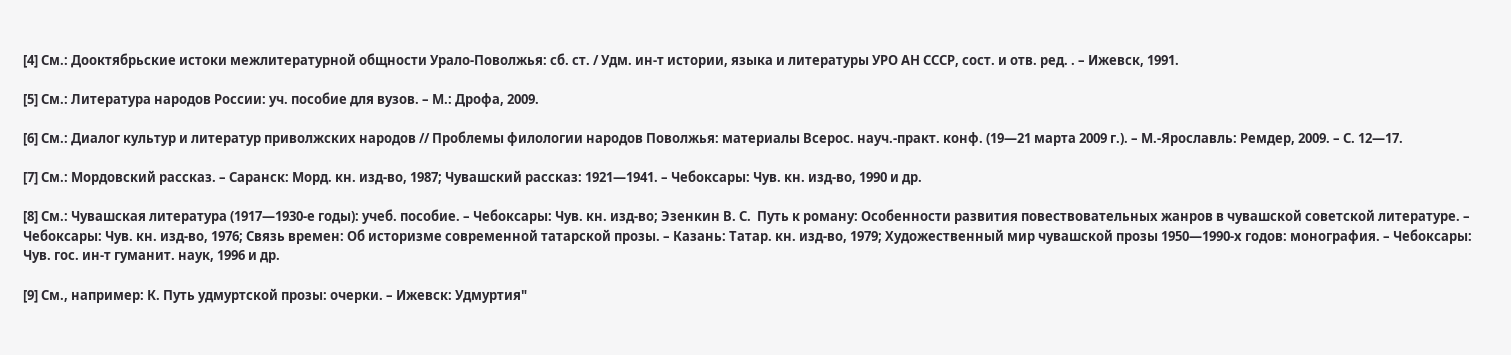[4] См.: Дооктябрьские истоки межлитературной общности Урало-Поволжья: сб. ст. / Удм. ин-т истории, языка и литературы УРО АН СССР, сост. и отв. ред. . – Ижевск, 1991.

[5] См.: Литература народов России: уч. пособие для вузов. – М.: Дрофа, 2009.

[6] См.: Диалог культур и литератур приволжских народов // Проблемы филологии народов Поволжья: материалы Всерос. науч.-практ. конф. (19—21 марта 2009 г.). – М.-Ярославль: Ремдер, 2009. – С. 12—17.

[7] См.: Мордовский рассказ. – Саранск: Морд. кн. изд-во, 1987; Чувашский рассказ: 1921—1941. – Чебоксары: Чув. кн. изд-во, 1990 и др.

[8] См.: Чувашская литература (1917—1930-е годы): учеб. пособие. – Чебоксары: Чув. кн. изд-во; Эзенкин В. С.  Путь к роману: Особенности развития повествовательных жанров в чувашской советской литературе. – Чебоксары: Чув. кн. изд-во, 1976; Связь времен: Об историзме современной татарской прозы. – Казань: Татар. кн. изд-во, 1979; Художественный мир чувашской прозы 1950—1990-х годов: монография. – Чебоксары: Чув. гос. ин-т гуманит. наук, 1996 и др.

[9] См., например: К. Путь удмуртской прозы: очерки. – Ижевск: Удмуртия"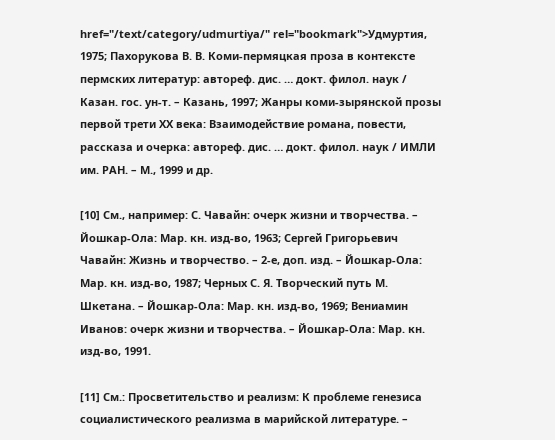href="/text/category/udmurtiya/" rel="bookmark">Удмуртия, 1975; Пахорукова В. В. Коми-пермяцкая проза в контексте пермских литератур: автореф. дис. … докт. филол. наук / Казан. гос. ун-т. – Казань, 1997; Жанры коми-зырянской прозы первой трети ХХ века: Взаимодействие романа, повести, рассказа и очерка: автореф. дис. … докт. филол. наук / ИМЛИ им. РАН. – М., 1999 и др.

[10] См., например: С. Чавайн: очерк жизни и творчества. – Йошкар-Ола: Мар. кн. изд-во, 1963; Сергей Григорьевич Чавайн: Жизнь и творчество. – 2-е, доп. изд. – Йошкар-Ола: Мар. кн. изд-во, 1987; Черных С. Я. Творческий путь М. Шкетана. – Йошкар-Ола: Мар. кн. изд-во, 1969; Вениамин Иванов: очерк жизни и творчества. – Йошкар-Ола: Мар. кн. изд-во, 1991.

[11] См.: Просветительство и реализм: К проблеме генезиса социалистического реализма в марийской литературе. –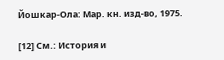Йошкар-Ола: Мар. кн. изд-во, 1975.

[12] См.: История и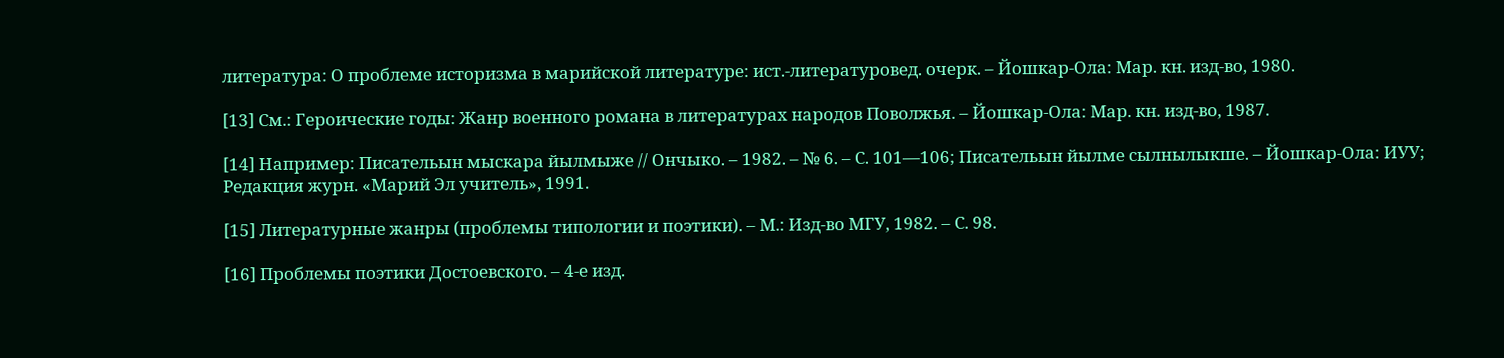литература: О проблеме историзма в марийской литературе: ист.-литературовед. очерк. – Йошкар-Ола: Мар. кн. изд-во, 1980.

[13] См.: Героические годы: Жанр военного романа в литературах народов Поволжья. – Йошкар-Ола: Мар. кн. изд-во, 1987.

[14] Например: Писательын мыскара йылмыже // Ончыко. – 1982. – № 6. – С. 101—106; Писательын йылме сылнылыкше. – Йошкар-Ола: ИУУ; Редакция журн. «Марий Эл учитель», 1991.

[15] Литературные жанры (проблемы типологии и поэтики). – М.: Изд-во МГУ, 1982. – С. 98.

[16] Проблемы поэтики Достоевского. – 4-е изд.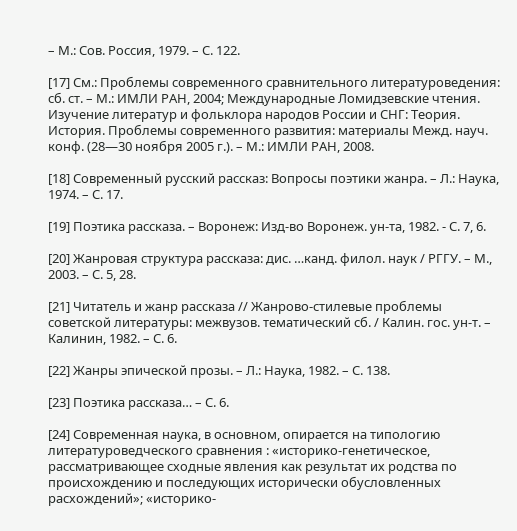– М.: Сов. Россия, 1979. – С. 122.

[17] См.: Проблемы современного сравнительного литературоведения: сб. ст. – М.: ИМЛИ РАН, 2004; Международные Ломидзевские чтения. Изучение литератур и фольклора народов России и СНГ: Теория. История. Проблемы современного развития: материалы Межд. науч. конф. (28—30 ноября 2005 г.). – М.: ИМЛИ РАН, 2008.

[18] Современный русский рассказ: Вопросы поэтики жанра. – Л.: Наука, 1974. – С. 17.

[19] Поэтика рассказа. – Воронеж: Изд-во Воронеж. ун-та, 1982. - С. 7, 6.

[20] Жанровая структура рассказа: дис. …канд. филол. наук / РГГУ. – М., 2003. – С. 5, 28.

[21] Читатель и жанр рассказа // Жанрово-стилевые проблемы советской литературы: межвузов. тематический сб. / Калин. гос. ун-т. – Калинин, 1982. – С. 6.

[22] Жанры эпической прозы. – Л.: Наука, 1982. – С. 138.

[23] Поэтика рассказа… – С. 6.

[24] Современная наука, в основном, опирается на типологию литературоведческого сравнения : «историко-генетическое, рассматривающее сходные явления как результат их родства по происхождению и последующих исторически обусловленных расхождений»; «историко-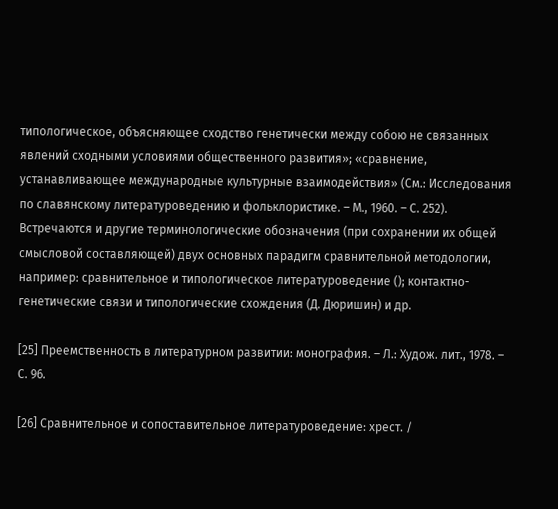типологическое, объясняющее сходство генетически между собою не связанных явлений сходными условиями общественного развития»; «сравнение, устанавливающее международные культурные взаимодействия» (См.: Исследования по славянскому литературоведению и фольклористике. – М., 1960. – С. 252). Встречаются и другие терминологические обозначения (при сохранении их общей смысловой составляющей) двух основных парадигм сравнительной методологии, например: сравнительное и типологическое литературоведение (); контактно-генетические связи и типологические схождения (Д. Дюришин) и др.

[25] Преемственность в литературном развитии: монография. – Л.: Худож. лит., 1978. – С. 96.

[26] Сравнительное и сопоставительное литературоведение: хрест. /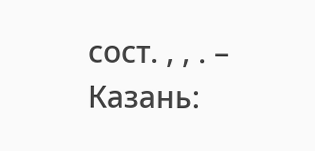сост. , , . – Казань: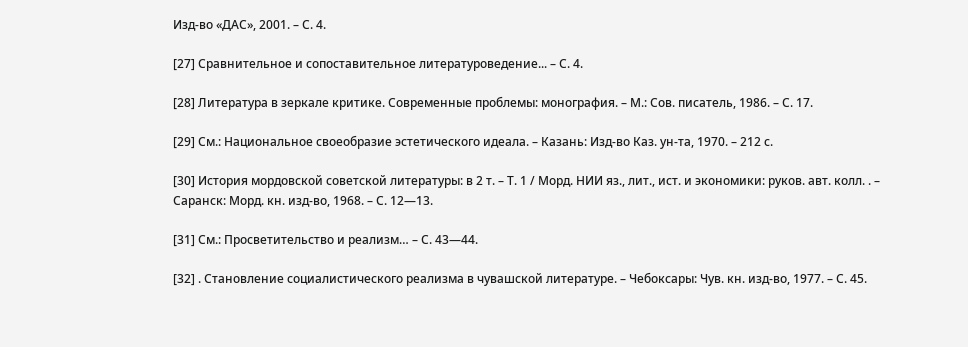Изд-во «ДАС», 2001. – С. 4.

[27] Сравнительное и сопоставительное литературоведение... – С. 4.

[28] Литература в зеркале критике. Современные проблемы: монография. – М.: Сов. писатель, 1986. – С. 17.

[29] См.: Национальное своеобразие эстетического идеала. – Казань: Изд-во Каз. ун-та, 1970. – 212 с.

[30] История мордовской советской литературы: в 2 т. – Т. 1 / Морд. НИИ яз., лит., ист. и экономики: руков. авт. колл. . – Саранск: Морд. кн. изд-во, 1968. – С. 12—13.

[31] См.: Просветительство и реализм… – С. 43—44.

[32] . Становление социалистического реализма в чувашской литературе. – Чебоксары: Чув. кн. изд-во, 1977. – С. 45.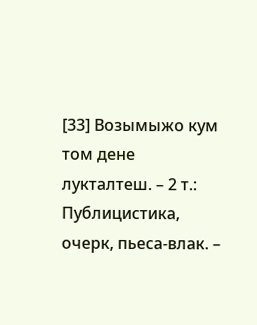[33] Возымыжо кум том дене лукталтеш. – 2 т.: Публицистика, очерк, пьеса-влак. –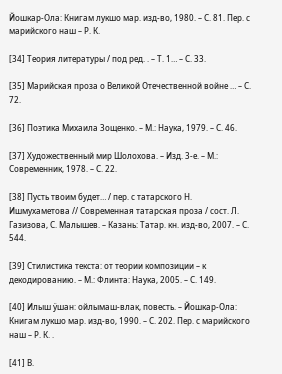Йошкар-Ола: Книгам лукшо мар. изд-во, 1980. – С. 81. Пер. с марийского наш – Р. К.

[34] Теория литературы / под ред. . – Т. 1… – С. 33.

[35] Марийская проза о Великой Отечественной войне … – С. 72.

[36] Поэтика Михаила Зощенко. – М.: Наука, 1979. – С. 46.

[37] Художественный мир Шолохова. – Изд. 3-е. – М.: Современник, 1978. – С. 22.

[38] Пусть твоим будет… / пер. с татарского Н. Ишмухаметова // Современная татарская проза / сост. Л. Газизова, С. Малышев. – Казань: Татар. кн. изд-во, 2007. – С. 544.

[39] Стилистика текста: от теории композиции – к декодированию. – М.: Флинта: Наука, 2005. – С. 149.

[40] Илыш ÿшан: ойлымаш-влак, повесть. – Йошкар-Ола: Книгам лукшо мар. изд-во, 1990. – С. 202. Пер. с марийского наш – Р. К. .

[41] В.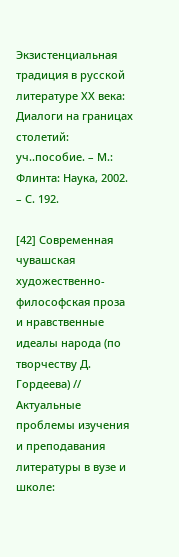Экзистенциальная традиция в русской литературе ХХ века: Диалоги на границах столетий: уч..пособие. – М.: Флинта: Наука, 2002. – С. 192.

[42] Современная чувашская художественно-философская проза и нравственные идеалы народа (по творчеству Д. Гордеева) // Актуальные проблемы изучения и преподавания литературы в вузе и школе: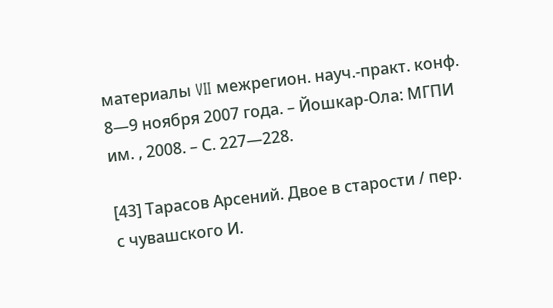материалы VII межрегион. науч.-практ. конф. 8—9 ноября 2007 года. – Йошкар-Ола: МГПИ им. , 2008. – С. 227—228.

[43] Тарасов Арсений. Двое в старости / пер. с чувашского И.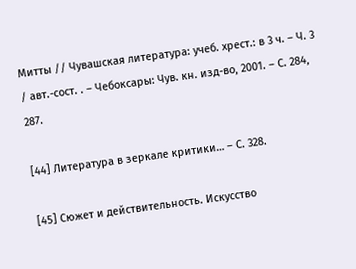Митты // Чувашская литература: учеб. хрест.: в 3 ч. – Ч. 3 / авт.-сост. . – Чебоксары: Чув. кн. изд-во, 2001. – С. 284, 287.

[44] Литература в зеркале критики… – С. 328.

[45] Сюжет и действительность. Искусство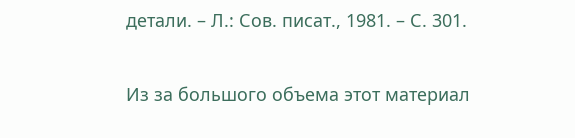детали. – Л.: Сов. писат., 1981. – С. 301.

Из за большого объема этот материал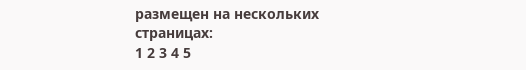размещен на нескольких страницах:
1 2 3 4 5